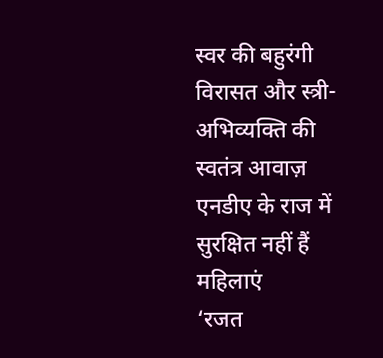स्वर की बहुरंगी विरासत और स्त्री-अभिव्यक्ति की स्वतंत्र आवाज़
एनडीए के राज में सुरक्षित नहीं हैं महिलाएं
‘रजत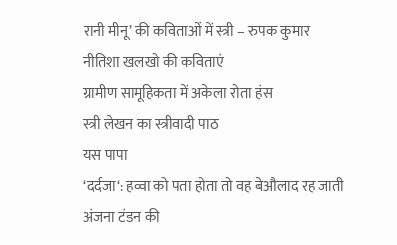रानी मीनू’ की कविताओं में स्त्री – रुपक कुमार
नीतिशा खलखो की कविताएं
ग्रामीण सामूहिकता में अकेला रोता हंस
स्त्री लेखन का स्त्रीवादी पाठ
यस पापा
‘दर्दजा‘: हव्वा को पता होता तो वह बेऔलाद रह जाती
अंजना टंडन की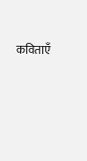कविताएँ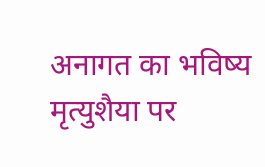अनागत का भविष्य
मृत्युशैया पर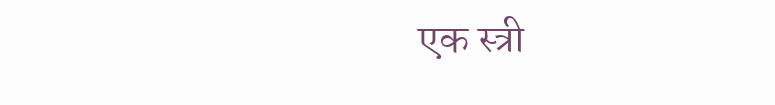एक स्त्री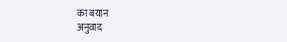का बयान
अनुवाद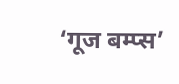‘गूज बम्प्स’